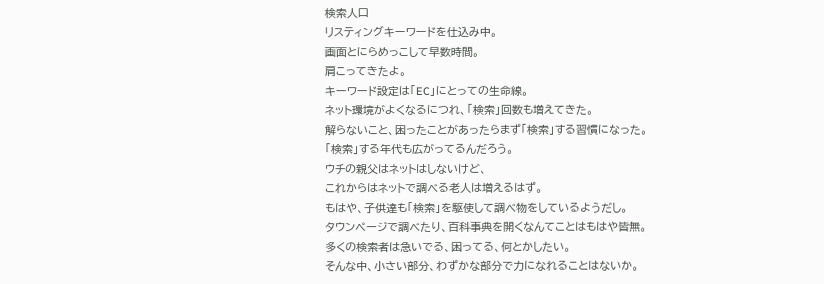検索人口
リスティングキーワードを仕込み中。
画面とにらめっこして早数時間。
肩こってきたよ。
キーワード設定は「EC」にとっての生命線。
ネット環境がよくなるにつれ、「検索」回数も増えてきた。
解らないこと、困ったことがあったらまず「検索」する習慣になった。
「検索」する年代も広がってるんだろう。
ウチの親父はネットはしないけど、
これからはネットで調べる老人は増えるはず。
もはや、子供達も「検索」を駆使して調べ物をしているようだし。
タウンページで調べたり、百科事典を開くなんてことはもはや皆無。
多くの検索者は急いでる、困ってる、何とかしたい。
そんな中、小さい部分、わずかな部分で力になれることはないか。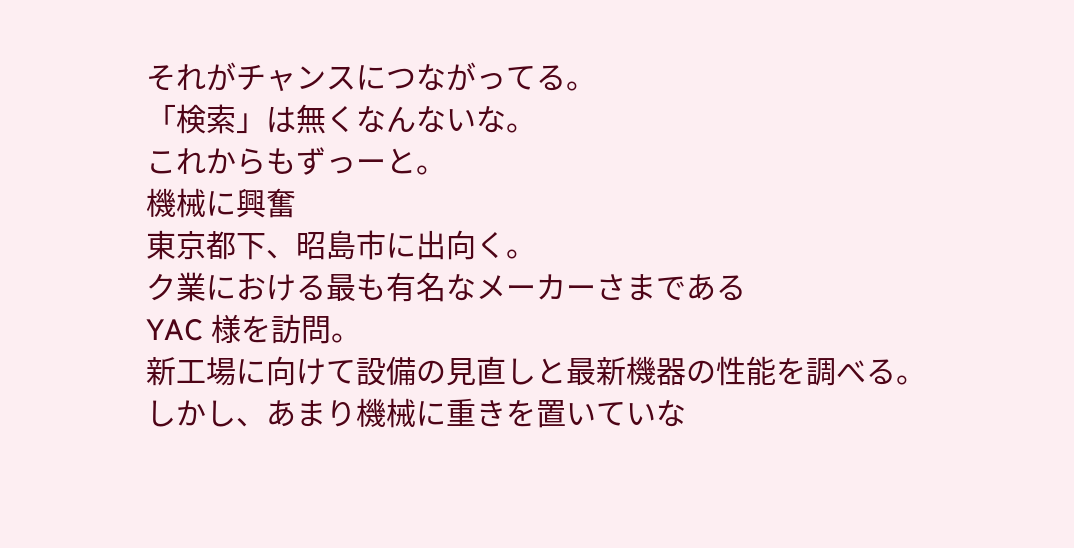それがチャンスにつながってる。
「検索」は無くなんないな。
これからもずっーと。
機械に興奮
東京都下、昭島市に出向く。
ク業における最も有名なメーカーさまである
YAC 様を訪問。
新工場に向けて設備の見直しと最新機器の性能を調べる。
しかし、あまり機械に重きを置いていな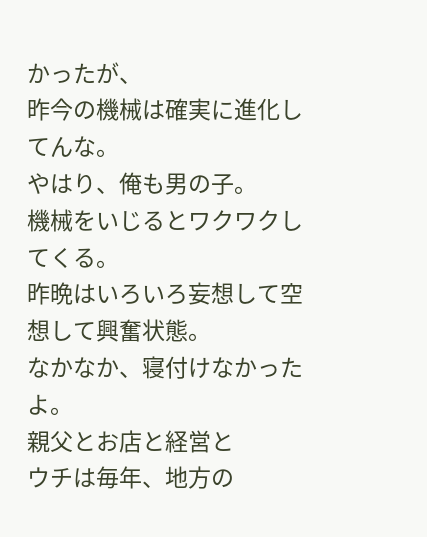かったが、
昨今の機械は確実に進化してんな。
やはり、俺も男の子。
機械をいじるとワクワクしてくる。
昨晩はいろいろ妄想して空想して興奮状態。
なかなか、寝付けなかったよ。
親父とお店と経営と
ウチは毎年、地方の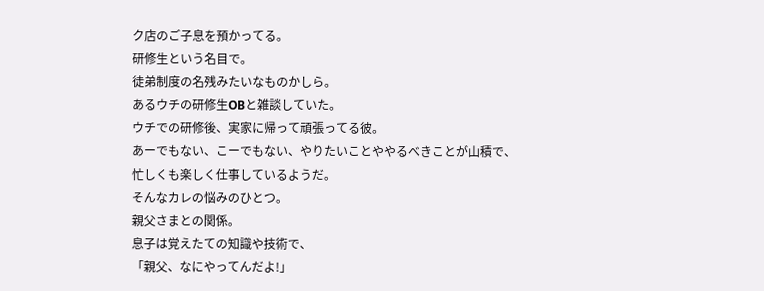ク店のご子息を預かってる。
研修生という名目で。
徒弟制度の名残みたいなものかしら。
あるウチの研修生OBと雑談していた。
ウチでの研修後、実家に帰って頑張ってる彼。
あーでもない、こーでもない、やりたいことややるべきことが山積で、
忙しくも楽しく仕事しているようだ。
そんなカレの悩みのひとつ。
親父さまとの関係。
息子は覚えたての知識や技術で、
「親父、なにやってんだよ!」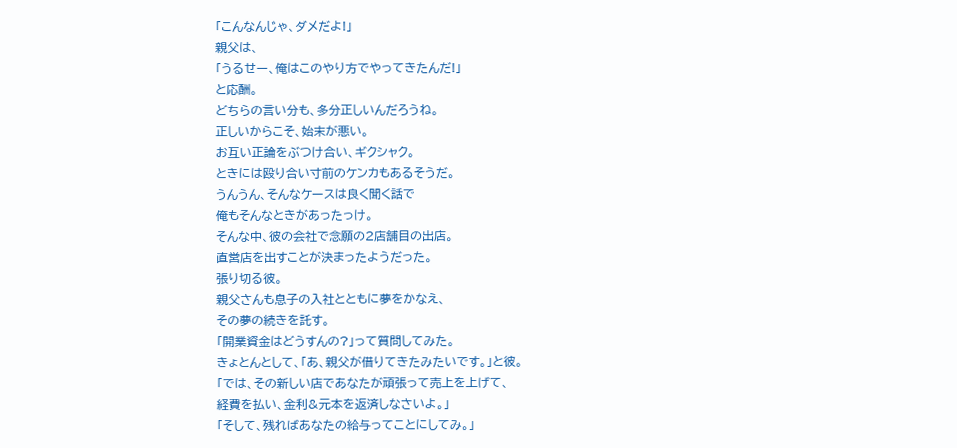「こんなんじゃ、ダメだよ!」
親父は、
「うるせー、俺はこのやり方でやってきたんだ!」
と応酬。
どちらの言い分も、多分正しいんだろうね。
正しいからこそ、始末が悪い。
お互い正論をぶつけ合い、ギクシャク。
ときには殴り合い寸前のケンカもあるそうだ。
うんうん、そんなケースは良く聞く話で
俺もそんなときがあったっけ。
そんな中、彼の会社で念願の2店舗目の出店。
直営店を出すことが決まったようだった。
張り切る彼。
親父さんも息子の入社とともに夢をかなえ、
その夢の続きを託す。
「開業資金はどうすんの?」って質問してみた。
きょとんとして、「あ、親父が借りてきたみたいです。」と彼。
「では、その新しい店であなたが頑張って売上を上げて、
経費を払い、金利&元本を返済しなさいよ。」
「そして、残ればあなたの給与ってことにしてみ。」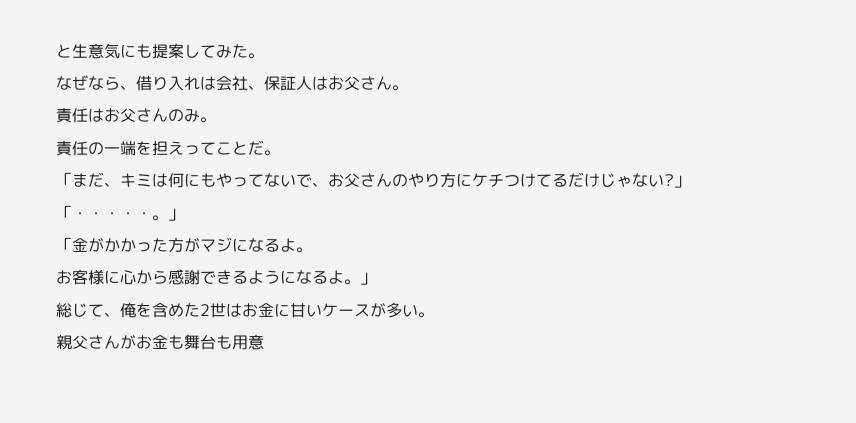と生意気にも提案してみた。
なぜなら、借り入れは会社、保証人はお父さん。
責任はお父さんのみ。
責任の一端を担えってことだ。
「まだ、キミは何にもやってないで、お父さんのやり方にケチつけてるだけじゃない?」
「・・・・・。」
「金がかかった方がマジになるよ。
お客様に心から感謝できるようになるよ。」
総じて、俺を含めた2世はお金に甘いケースが多い。
親父さんがお金も舞台も用意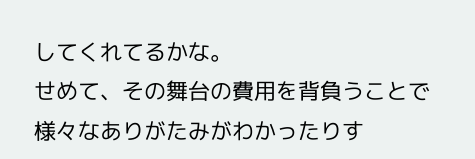してくれてるかな。
せめて、その舞台の費用を背負うことで
様々なありがたみがわかったりす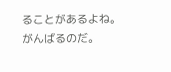ることがあるよね。
がんばるのだ。